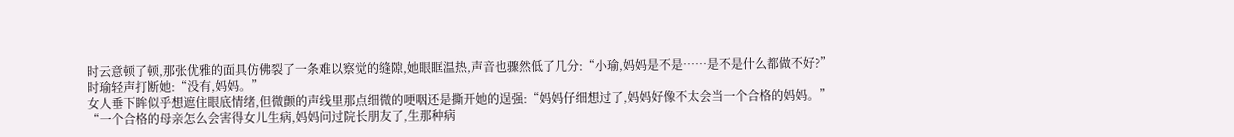时云意顿了顿,那张优雅的面具仿佛裂了一条难以察觉的缝隙,她眼眶温热,声音也骤然低了几分:“小瑜,妈妈是不是……是不是什么都做不好?”
时瑜轻声打断她:“没有,妈妈。”
女人垂下眸似乎想遮住眼底情绪,但微颤的声线里那点细微的哽咽还是撕开她的逞强:“妈妈仔细想过了,妈妈好像不太会当一个合格的妈妈。”
“一个合格的母亲怎么会害得女儿生病,妈妈问过院长朋友了,生那种病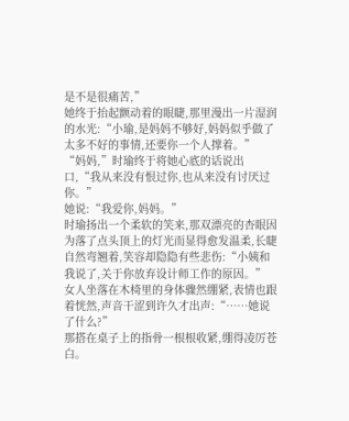是不是很痛苦,”
她终于抬起颤动着的眼睫,那里漫出一片湿润的水光:“小瑜,是妈妈不够好,妈妈似乎做了太多不好的事情,还要你一个人撑着。”
“妈妈,”时瑜终于将她心底的话说出口,“我从来没有恨过你,也从来没有讨厌过你。”
她说:“我爱你,妈妈。”
时瑜扬出一个柔软的笑来,那双漂亮的杏眼因为落了点头顶上的灯光而显得愈发温柔,长睫自然弯翘着,笑容却隐隐有些悲伤:“小姨和我说了,关于你放弃设计师工作的原因。”
女人坐落在木椅里的身体骤然绷紧,表情也跟着恍然,声音干涩到许久才出声:“……她说了什么?”
那搭在桌子上的指骨一根根收紧,绷得凌厉苍白。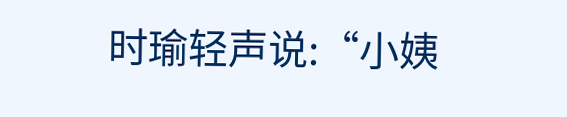时瑜轻声说:“小姨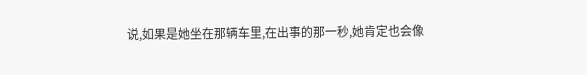说,如果是她坐在那辆车里,在出事的那一秒,她肯定也会像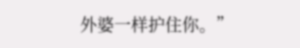外婆一样护住你。”